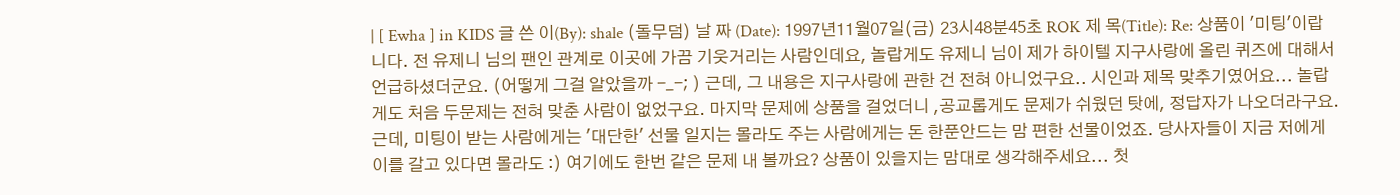| [ Ewha ] in KIDS 글 쓴 이(By): shale (돌무덤) 날 짜 (Date): 1997년11월07일(금) 23시48분45초 ROK 제 목(Title): Re: 상품이 '미팅'이랍니다. 전 유제니 님의 팬인 관계로 이곳에 가끔 기웃거리는 사람인데요, 놀랍게도 유제니 님이 제가 하이텔 지구사랑에 올린 퀴즈에 대해서 언급하셨더군요. (어떻게 그걸 알았을까 -_-; ) 근데, 그 내용은 지구사랑에 관한 건 전혀 아니었구요.. 시인과 제목 맞추기였어요... 놀랍게도 처음 두문제는 전혀 맞춘 사람이 없었구요. 마지막 문제에 상품을 걸었더니 ,공교롭게도 문제가 쉬웠던 탓에, 정답자가 나오더라구요. 근데, 미팅이 받는 사람에게는 '대단한' 선물 일지는 몰라도 주는 사람에게는 돈 한푼안드는 맘 편한 선물이었죠. 당사자들이 지금 저에게 이를 갈고 있다면 몰라도 :) 여기에도 한번 같은 문제 내 볼까요? 상품이 있을지는 맘대로 생각해주세요... 첫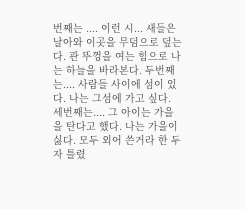번째는 .... 이런 시... 새들은 날아와 이곳을 무덤으로 덮는다. 관 뚜껑을 여는 힘으로 나는 하늘을 바라본다. 두번째는.... 사람들 사이에 섬이 있다. 나는 그섬에 가고 싶다. 세번째는.... 그 아이는 가을을 탄다고 했다. 나는 가을이 싫다. 모두 외어 쓴거라 한 두자 틀렸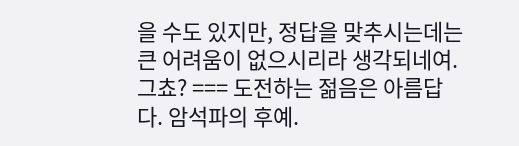을 수도 있지만, 정답을 맞추시는데는 큰 어려움이 없으시리라 생각되네여. 그쵸? === 도전하는 젊음은 아름답다. 암석파의 후예.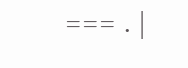=== . |